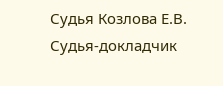Судья Козлова Е.В.
Судья-докладчик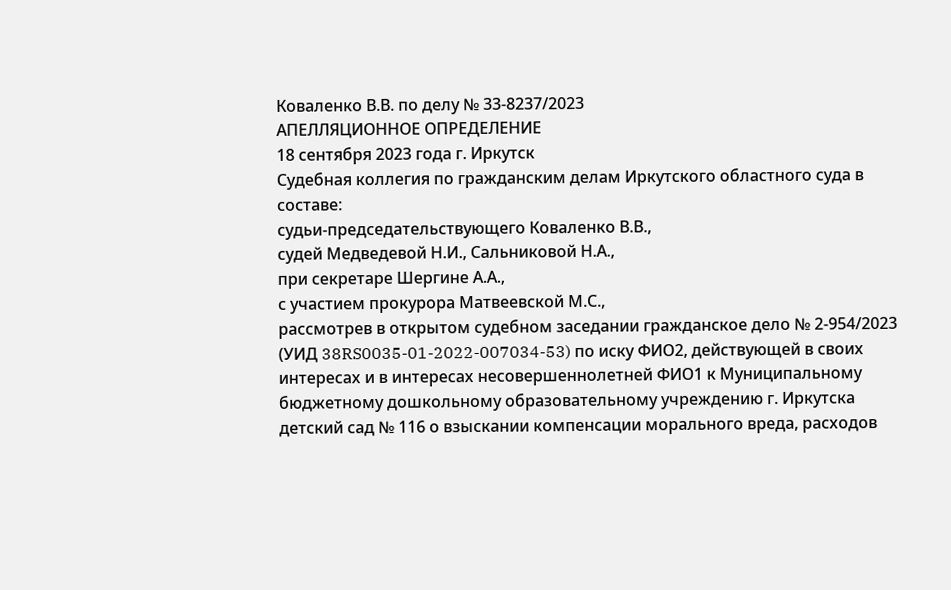Коваленко В.В. по делу № 33-8237/2023
АПЕЛЛЯЦИОННОЕ ОПРЕДЕЛЕНИЕ
18 сентября 2023 года г. Иркутск
Судебная коллегия по гражданским делам Иркутского областного суда в составе:
судьи-председательствующего Коваленко В.В.,
судей Медведевой Н.И., Сальниковой Н.А.,
при секретаре Шергине А.А.,
с участием прокурора Матвеевской М.С.,
рассмотрев в открытом судебном заседании гражданское дело № 2-954/2023 (УИД 38RS0035-01-2022-007034-53) по иску ФИО2, действующей в своих интересах и в интересах несовершеннолетней ФИО1 к Муниципальному бюджетному дошкольному образовательному учреждению г. Иркутска детский сад № 116 о взыскании компенсации морального вреда, расходов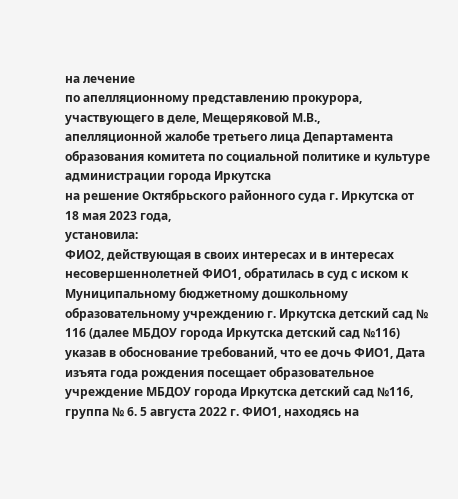на лечение
по апелляционному представлению прокурора, участвующего в деле, Мещеряковой М.В.,
апелляционной жалобе третьего лица Департамента образования комитета по социальной политике и культуре администрации города Иркутска
на решение Октябрьского районного суда г. Иркутска от 18 мая 2023 года,
установила:
ФИО2, действующая в своих интересах и в интересах несовершеннолетней ФИО1, обратилась в суд с иском к Муниципальному бюджетному дошкольному образовательному учреждению г. Иркутска детский сад № 116 (далее МБДОУ города Иркутска детский сад №116) указав в обоснование требований, что ее дочь ФИО1, Дата изъята года рождения посещает образовательное учреждение МБДОУ города Иркутска детский сад №116, группа № 6. 5 августа 2022 г. ФИО1, находясь на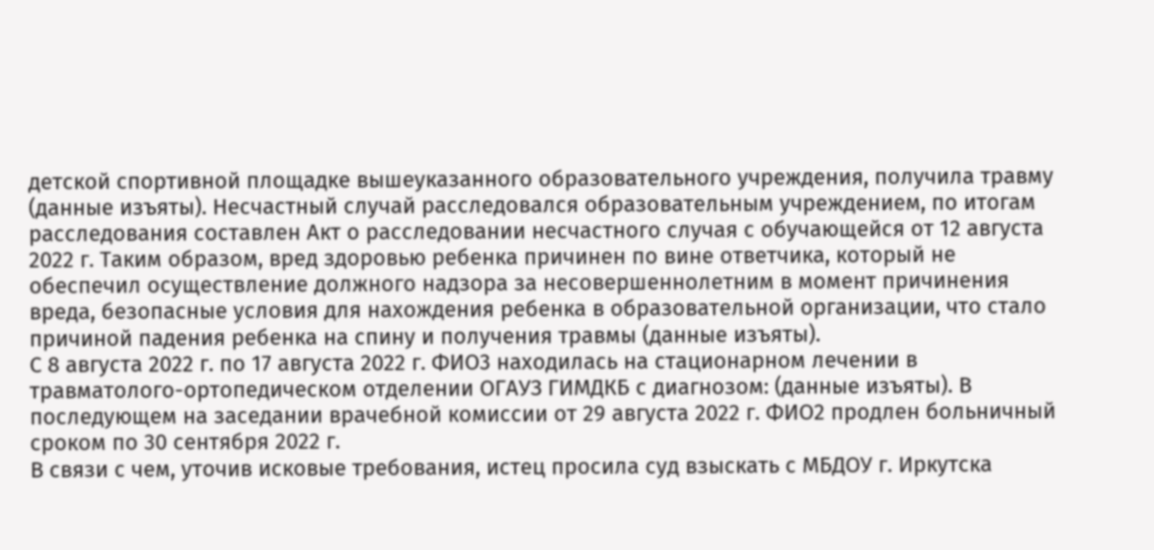детской спортивной площадке вышеуказанного образовательного учреждения, получила травму (данные изъяты). Несчастный случай расследовался образовательным учреждением, по итогам расследования составлен Акт о расследовании несчастного случая с обучающейся от 12 августа 2022 г. Таким образом, вред здоровью ребенка причинен по вине ответчика, который не обеспечил осуществление должного надзора за несовершеннолетним в момент причинения вреда, безопасные условия для нахождения ребенка в образовательной организации, что стало причиной падения ребенка на спину и получения травмы (данные изъяты).
С 8 августа 2022 г. по 17 августа 2022 г. ФИО3 находилась на стационарном лечении в травматолого-ортопедическом отделении ОГАУЗ ГИМДКБ с диагнозом: (данные изъяты). В последующем на заседании врачебной комиссии от 29 августа 2022 г. ФИО2 продлен больничный сроком по 30 сентября 2022 г.
В связи с чем, уточив исковые требования, истец просила суд взыскать с МБДОУ г. Иркутска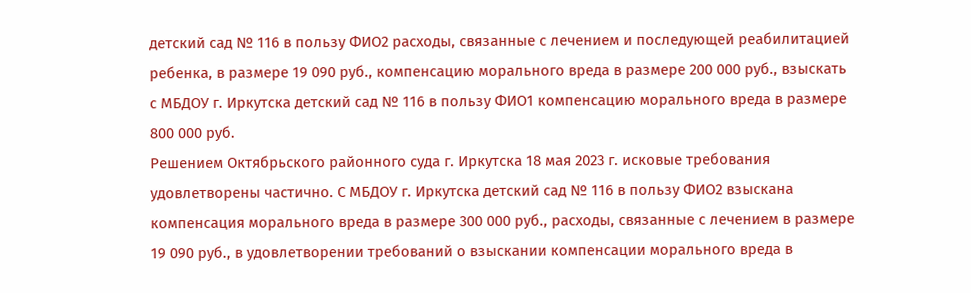детский сад № 116 в пользу ФИО2 расходы, связанные с лечением и последующей реабилитацией ребенка, в размере 19 090 руб., компенсацию морального вреда в размере 200 000 руб., взыскать с МБДОУ г. Иркутска детский сад № 116 в пользу ФИО1 компенсацию морального вреда в размере 800 000 руб.
Решением Октябрьского районного суда г. Иркутска 18 мая 2023 г. исковые требования удовлетворены частично. С МБДОУ г. Иркутска детский сад № 116 в пользу ФИО2 взыскана компенсация морального вреда в размере 300 000 руб., расходы, связанные с лечением в размере 19 090 руб., в удовлетворении требований о взыскании компенсации морального вреда в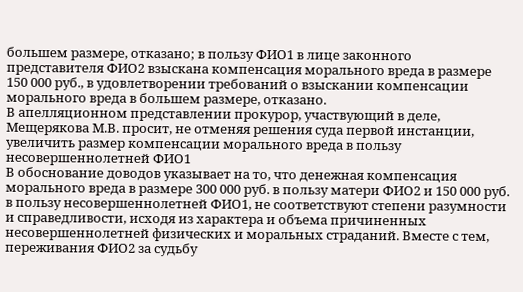большем размере, отказано; в пользу ФИО1 в лице законного представителя ФИО2 взыскана компенсация морального вреда в размере 150 000 руб., в удовлетворении требований о взыскании компенсации морального вреда в большем размере, отказано.
В апелляционном представлении прокурор, участвующий в деле, Мещерякова М.В. просит, не отменяя решения суда первой инстанции, увеличить размер компенсации морального вреда в пользу несовершеннолетней ФИО1
В обоснование доводов указывает на то, что денежная компенсация морального вреда в размере 300 000 руб. в пользу матери ФИО2 и 150 000 руб. в пользу несовершеннолетней ФИО1, не соответствуют степени разумности и справедливости, исходя из характера и объема причиненных несовершеннолетней физических и моральных страданий. Вместе с тем, переживания ФИО2 за судьбу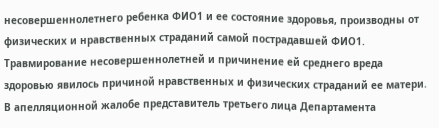несовершеннолетнего ребенка ФИО1 и ее состояние здоровья, производны от физических и нравственных страданий самой пострадавшей ФИО1. Травмирование несовершеннолетней и причинение ей среднего вреда здоровью явилось причиной нравственных и физических страданий ее матери.
В апелляционной жалобе представитель третьего лица Департамента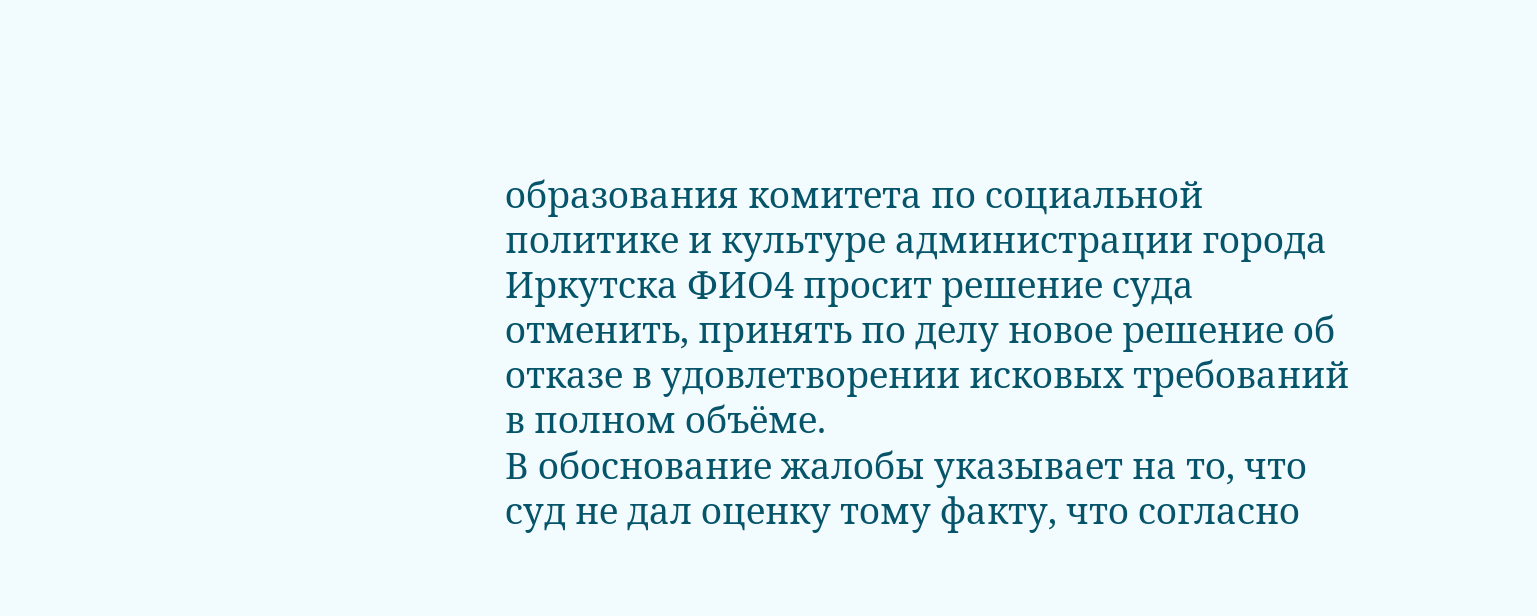образования комитета по социальной политике и культуре администрации города Иркутска ФИО4 просит решение суда отменить, принять по делу новое решение об отказе в удовлетворении исковых требований в полном объёме.
В обоснование жалобы указывает на то, что суд не дал оценку тому факту, что согласно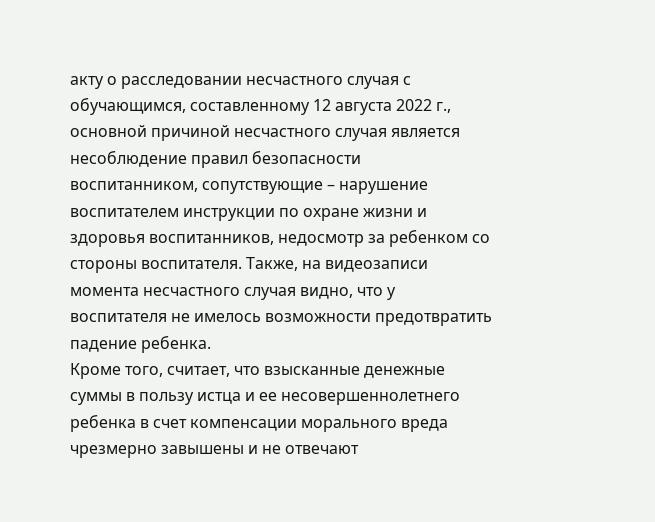акту о расследовании несчастного случая с обучающимся, составленному 12 августа 2022 г., основной причиной несчастного случая является несоблюдение правил безопасности воспитанником, сопутствующие – нарушение воспитателем инструкции по охране жизни и здоровья воспитанников, недосмотр за ребенком со стороны воспитателя. Также, на видеозаписи момента несчастного случая видно, что у воспитателя не имелось возможности предотвратить падение ребенка.
Кроме того, считает, что взысканные денежные суммы в пользу истца и ее несовершеннолетнего ребенка в счет компенсации морального вреда чрезмерно завышены и не отвечают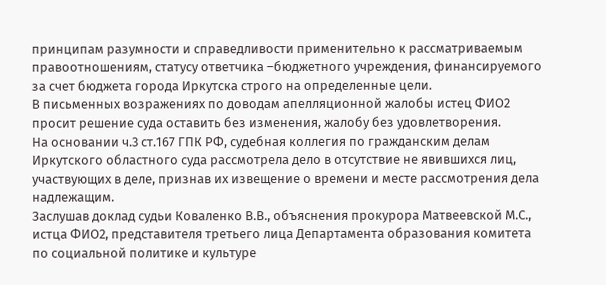принципам разумности и справедливости применительно к рассматриваемым правоотношениям, статусу ответчика –бюджетного учреждения, финансируемого за счет бюджета города Иркутска строго на определенные цели.
В письменных возражениях по доводам апелляционной жалобы истец ФИО2 просит решение суда оставить без изменения, жалобу без удовлетворения.
На основании ч.3 ст.167 ГПК РФ, судебная коллегия по гражданским делам Иркутского областного суда рассмотрела дело в отсутствие не явившихся лиц, участвующих в деле, признав их извещение о времени и месте рассмотрения дела надлежащим.
Заслушав доклад судьи Коваленко В.В., объяснения прокурора Матвеевской М.С., истца ФИО2, представителя третьего лица Департамента образования комитета по социальной политике и культуре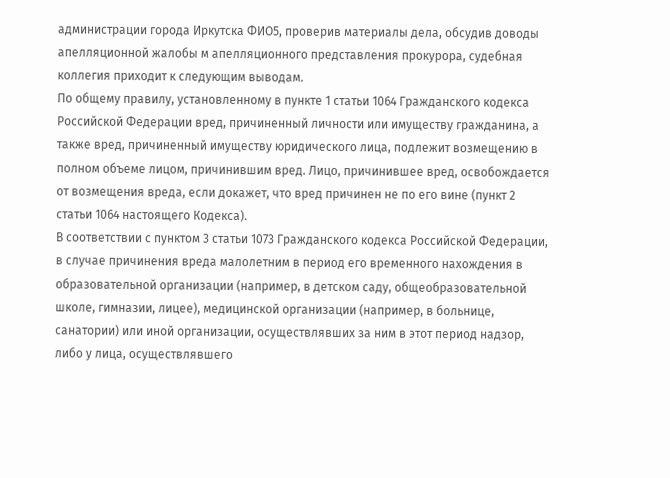администрации города Иркутска ФИО5, проверив материалы дела, обсудив доводы апелляционной жалобы м апелляционного представления прокурора, судебная коллегия приходит к следующим выводам.
По общему правилу, установленному в пункте 1 статьи 1064 Гражданского кодекса Российской Федерации вред, причиненный личности или имуществу гражданина, а также вред, причиненный имуществу юридического лица, подлежит возмещению в полном объеме лицом, причинившим вред. Лицо, причинившее вред, освобождается от возмещения вреда, если докажет, что вред причинен не по его вине (пункт 2 статьи 1064 настоящего Кодекса).
В соответствии с пунктом 3 статьи 1073 Гражданского кодекса Российской Федерации, в случае причинения вреда малолетним в период его временного нахождения в образовательной организации (например, в детском саду, общеобразовательной школе, гимназии, лицее), медицинской организации (например, в больнице, санатории) или иной организации, осуществлявших за ним в этот период надзор, либо у лица, осуществлявшего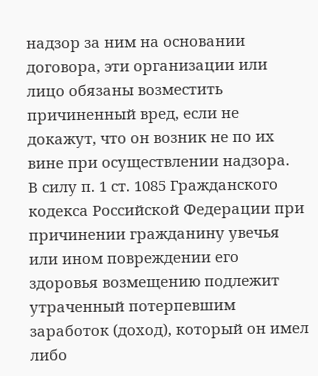надзор за ним на основании договора, эти организации или лицо обязаны возместить причиненный вред, если не докажут, что он возник не по их вине при осуществлении надзора.
В силу п. 1 ст. 1085 Гражданского кодекса Российской Федерации при причинении гражданину увечья или ином повреждении его здоровья возмещению подлежит утраченный потерпевшим заработок (доход), который он имел либо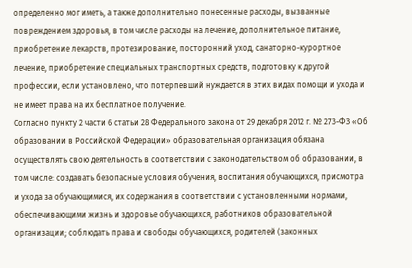определенно мог иметь, а также дополнительно понесенные расходы, вызванные повреждением здоровья, в том числе расходы на лечение, дополнительное питание, приобретение лекарств, протезирование, посторонний уход, санаторно-курортное лечение, приобретение специальных транспортных средств, подготовку к другой профессии, если установлено, что потерпевший нуждается в этих видах помощи и ухода и не имеет права на их бесплатное получение.
Согласно пункту 2 части 6 статьи 28 Федерального закона от 29 декабря 2012 г. № 273-ФЗ «Об образовании в Российской Федерации» образовательная организация обязана осуществлять свою деятельность в соответствии с законодательством об образовании, в том числе: создавать безопасные условия обучения, воспитания обучающихся, присмотра и ухода за обучающимися, их содержания в соответствии с установленными нормами, обеспечивающими жизнь и здоровье обучающихся, работников образовательной организации; соблюдать права и свободы обучающихся, родителей (законных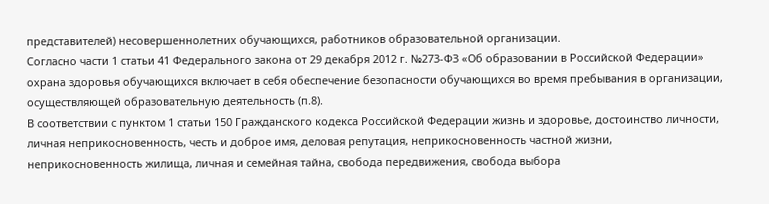представителей) несовершеннолетних обучающихся, работников образовательной организации.
Согласно части 1 статьи 41 Федерального закона от 29 декабря 2012 г. №273-ФЗ «Об образовании в Российской Федерации» охрана здоровья обучающихся включает в себя обеспечение безопасности обучающихся во время пребывания в организации, осуществляющей образовательную деятельность (п.8).
В соответствии с пунктом 1 статьи 150 Гражданского кодекса Российской Федерации жизнь и здоровье, достоинство личности, личная неприкосновенность, честь и доброе имя, деловая репутация, неприкосновенность частной жизни, неприкосновенность жилища, личная и семейная тайна, свобода передвижения, свобода выбора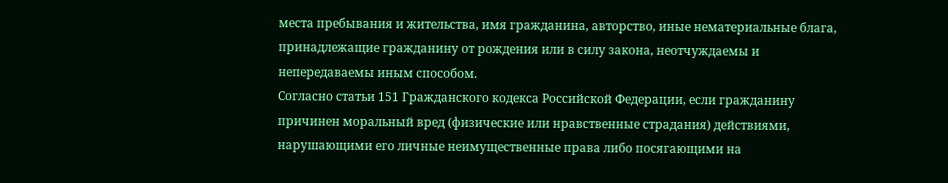места пребывания и жительства, имя гражданина, авторство, иные нематериальные блага, принадлежащие гражданину от рождения или в силу закона, неотчуждаемы и непередаваемы иным способом.
Согласно статьи 151 Гражданского кодекса Российской Федерации, если гражданину причинен моральный вред (физические или нравственные страдания) действиями, нарушающими его личные неимущественные права либо посягающими на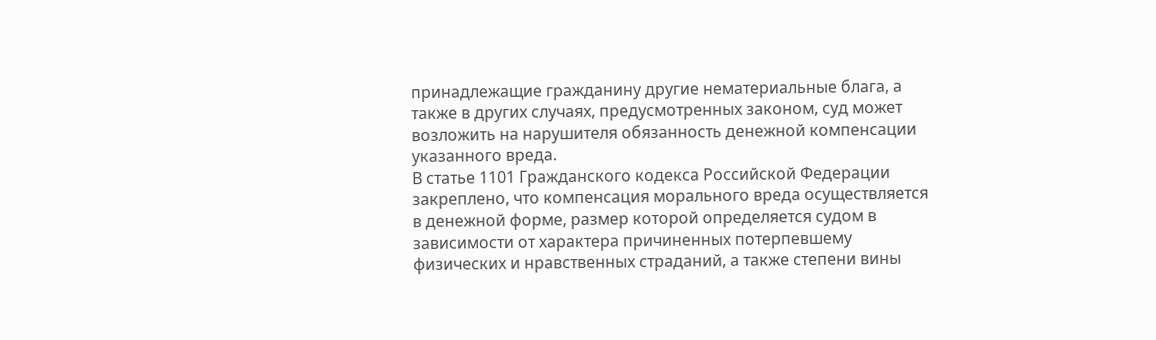принадлежащие гражданину другие нематериальные блага, а также в других случаях, предусмотренных законом, суд может возложить на нарушителя обязанность денежной компенсации указанного вреда.
В статье 1101 Гражданского кодекса Российской Федерации закреплено, что компенсация морального вреда осуществляется в денежной форме, размер которой определяется судом в зависимости от характера причиненных потерпевшему физических и нравственных страданий, а также степени вины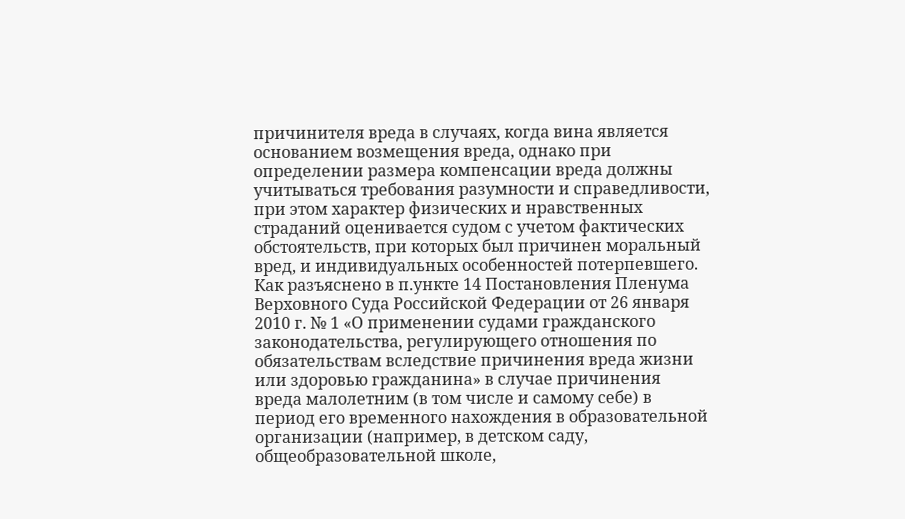причинителя вреда в случаях, когда вина является основанием возмещения вреда, однако при определении размера компенсации вреда должны учитываться требования разумности и справедливости, при этом характер физических и нравственных страданий оценивается судом с учетом фактических обстоятельств, при которых был причинен моральный вред, и индивидуальных особенностей потерпевшего.
Как разъяснено в п.ункте 14 Постановления Пленума Верховного Суда Российской Федерации от 26 января 2010 г. № 1 «О применении судами гражданского законодательства, регулирующего отношения по обязательствам вследствие причинения вреда жизни или здоровью гражданина» в случае причинения вреда малолетним (в том числе и самому себе) в период его временного нахождения в образовательной организации (например, в детском саду, общеобразовательной школе,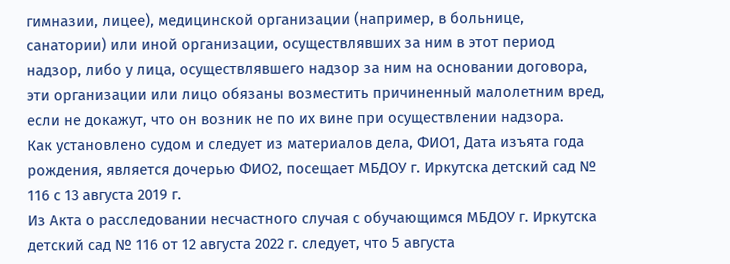гимназии, лицее), медицинской организации (например, в больнице, санатории) или иной организации, осуществлявших за ним в этот период надзор, либо у лица, осуществлявшего надзор за ним на основании договора, эти организации или лицо обязаны возместить причиненный малолетним вред, если не докажут, что он возник не по их вине при осуществлении надзора.
Как установлено судом и следует из материалов дела, ФИО1, Дата изъята года рождения, является дочерью ФИО2, посещает МБДОУ г. Иркутска детский сад № 116 с 13 августа 2019 г.
Из Акта о расследовании несчастного случая с обучающимся МБДОУ г. Иркутска детский сад № 116 от 12 августа 2022 г. следует, что 5 августа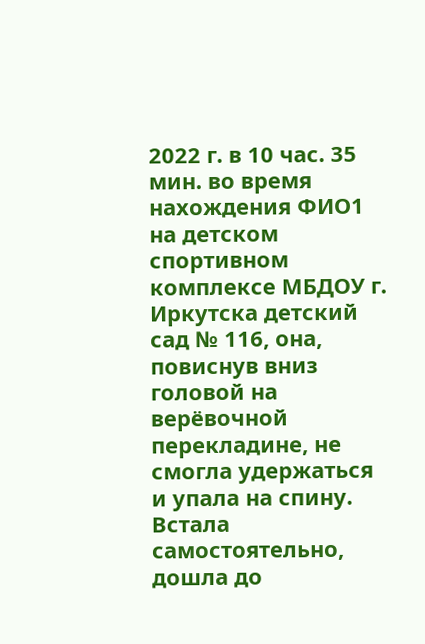2022 г. в 10 час. 35 мин. во время нахождения ФИО1 на детском спортивном комплексе МБДОУ г. Иркутска детский сад № 116, она, повиснув вниз головой на верёвочной перекладине, нe смогла удержаться и упала на спину. Встала самостоятельно, дошла до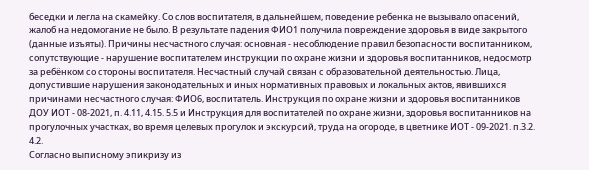беседки и легла на скамейку. Со слов воспитателя, в дальнейшем, поведение ребенка не вызывало опасений, жалоб на недомогание не было. В результате падения ФИО1 получила повреждение здоровья в виде закрытого (данные изъяты). Причины несчастного случая: основная - несоблюдение правил безопасности воспитанником, сопутствующие - нарушение воспитателем инструкции по охране жизни и здоровья воспитанников, недосмотр за ребёнком со стороны воспитателя. Несчастный случай связан с образовательной деятельностью. Лица, допустившие нарушения законодательных и иных нормативных правовых и локальных актов, явившихся причинами несчастного случая: ФИО6, воспитатель. Инструкция по охране жизни и здоровья воспитанников ДОУ ИОТ - 08-2021, п. 4.11, 4.15. 5.5 и Инструкция для воспитателей по охране жизни, здоровья воспитанников на прогулочных участках, во время целевых прогулок и экскурсий, труда на огороде, в цветнике ИОТ - 09-2021. п.3.2. 4.2.
Согласно выписному эпикризу из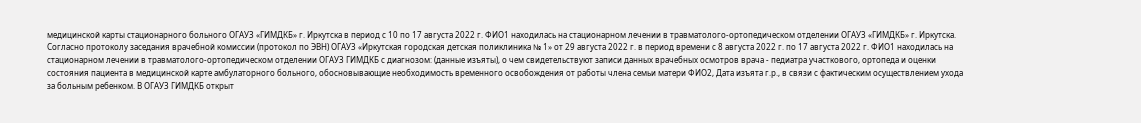медицинской карты стационарного больного ОГАУЗ «ГИМДКБ» г. Иркутска в период с 10 по 17 августа 2022 г. ФИО1 находилась на стационарном лечении в травматолого-ортопедическом отделении ОГАУЗ «ГИМДКБ» г. Иркутска.
Согласно протоколу заседания врачебной комиссии (протокол по ЭВН) ОГАУЗ «Иркутская городская детская поликлиника № 1» от 29 августа 2022 г. в период времени с 8 августа 2022 г. по 17 августа 2022 г. ФИО1 находилась на стационарном лечении в травматолого-ортопедическом отделении ОГАУЗ ГИМДКБ с диагнозом: (данные изъяты), о чем свидетельствуют записи данных врачебных осмотров врача - педиатра участкового, ортопеда и оценки состояния пациента в медицинской карте амбулаторного больного, обосновывающие необходимость временного освобождения от работы члена семьи матери ФИО2, Дата изъята г.р., в связи с фактическим осуществлением ухода за больным ребенком. В ОГАУЗ ГИМДКБ открыт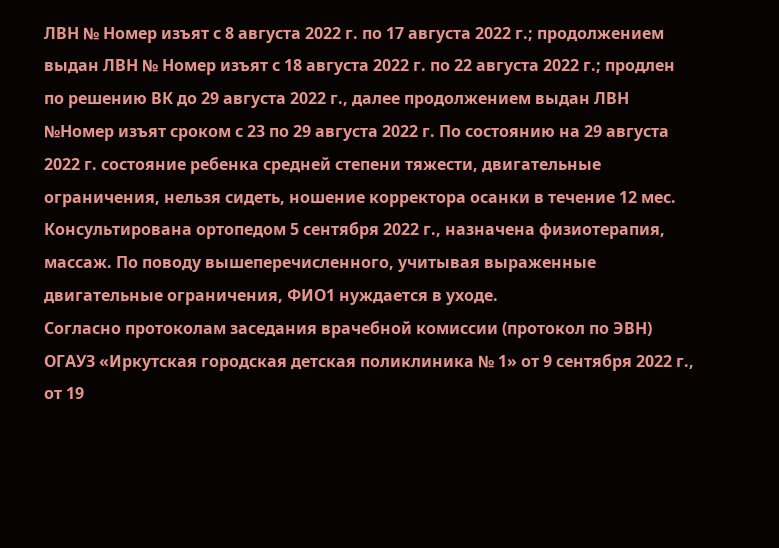ЛВН № Номер изъят с 8 августа 2022 г. по 17 августа 2022 г.; продолжением выдан ЛВН № Номер изъят с 18 августа 2022 г. по 22 августа 2022 г.; продлен по решению ВК до 29 августа 2022 г., далее продолжением выдан ЛВН №Номер изъят сроком с 23 по 29 августа 2022 г. По состоянию на 29 августа 2022 г. состояние ребенка средней степени тяжести, двигательные ограничения, нельзя сидеть, ношение корректора осанки в течение 12 мес. Консультирована ортопедом 5 сентября 2022 г., назначена физиотерапия, массаж. По поводу вышеперечисленного, учитывая выраженные двигательные ограничения, ФИО1 нуждается в уходе.
Согласно протоколам заседания врачебной комиссии (протокол по ЭВН) ОГАУЗ «Иркутская городская детская поликлиника № 1» от 9 сентября 2022 г., от 19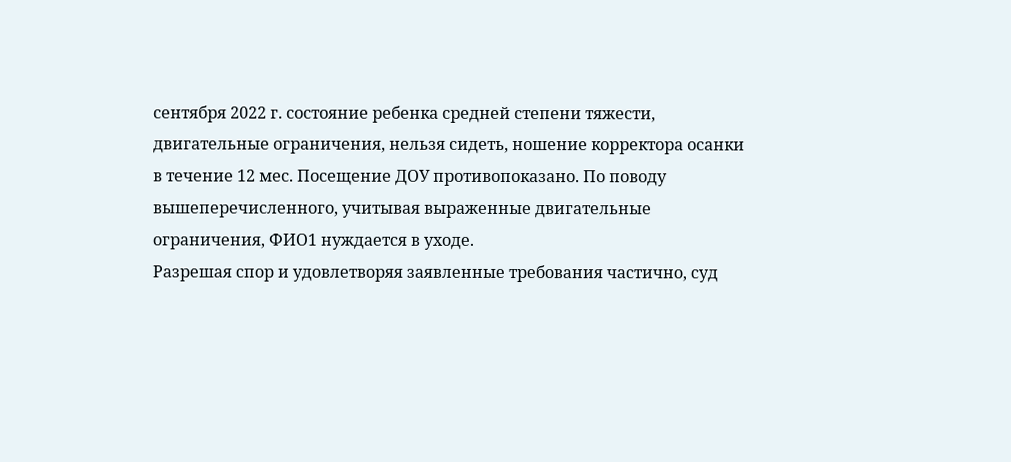сентября 2022 г. состояние ребенка средней степени тяжести, двигательные ограничения, нельзя сидеть, ношение корректора осанки в течение 12 мес. Посещение ДОУ противопоказано. По поводу вышеперечисленного, учитывая выраженные двигательные ограничения, ФИО1 нуждается в уходе.
Разрешая спор и удовлетворяя заявленные требования частично, суд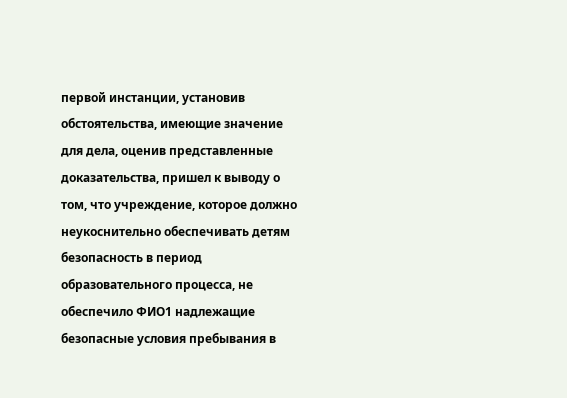первой инстанции, установив обстоятельства, имеющие значение для дела, оценив представленные доказательства, пришел к выводу о том, что учреждение, которое должно неукоснительно обеспечивать детям безопасность в период образовательного процесса, не обеспечило ФИО1 надлежащие безопасные условия пребывания в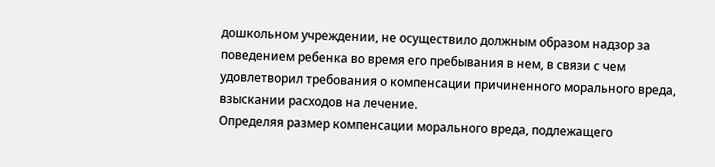дошкольном учреждении, не осуществило должным образом надзор за поведением ребенка во время его пребывания в нем, в связи с чем удовлетворил требования о компенсации причиненного морального вреда, взыскании расходов на лечение.
Определяя размер компенсации морального вреда, подлежащего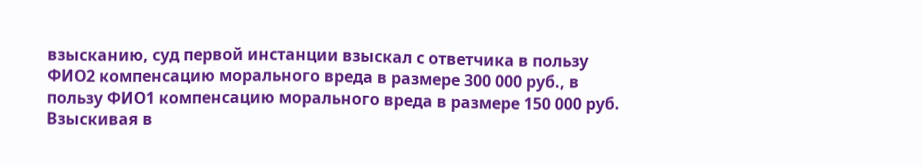взысканию, суд первой инстанции взыскал с ответчика в пользу ФИО2 компенсацию морального вреда в размере 300 000 руб., в пользу ФИО1 компенсацию морального вреда в размере 150 000 руб.
Взыскивая в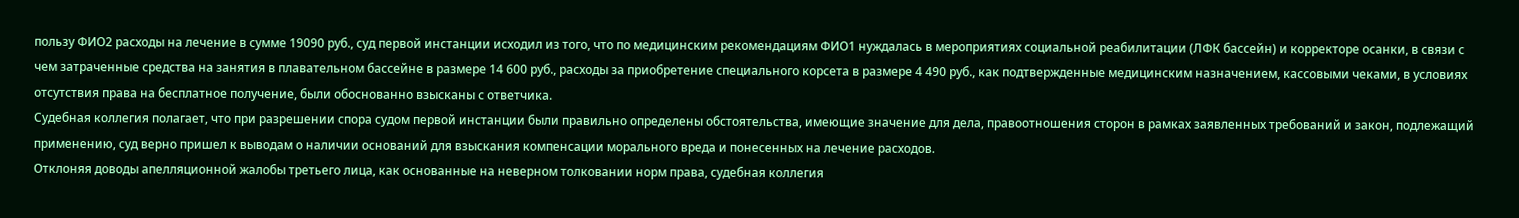пользу ФИО2 расходы на лечение в сумме 19090 руб., суд первой инстанции исходил из того, что по медицинским рекомендациям ФИО1 нуждалась в мероприятиях социальной реабилитации (ЛФК бассейн) и корректоре осанки, в связи с чем затраченные средства на занятия в плавательном бассейне в размере 14 600 руб., расходы за приобретение специального корсета в размере 4 490 руб., как подтвержденные медицинским назначением, кассовыми чеками, в условиях отсутствия права на бесплатное получение, были обоснованно взысканы с ответчика.
Судебная коллегия полагает, что при разрешении спора судом первой инстанции были правильно определены обстоятельства, имеющие значение для дела, правоотношения сторон в рамках заявленных требований и закон, подлежащий применению, суд верно пришел к выводам о наличии оснований для взыскания компенсации морального вреда и понесенных на лечение расходов.
Отклоняя доводы апелляционной жалобы третьего лица, как основанные на неверном толковании норм права, судебная коллегия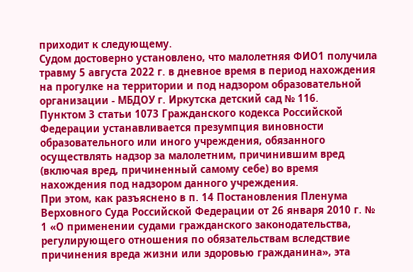приходит к следующему.
Судом достоверно установлено, что малолетняя ФИО1 получила травму 5 августа 2022 г. в дневное время в период нахождения на прогулке на территории и под надзором образовательной организации - МБДОУ г. Иркутска детский сад № 116.
Пунктом 3 статьи 1073 Гражданского кодекса Российской Федерации устанавливается презумпция виновности образовательного или иного учреждения, обязанного осуществлять надзор за малолетним, причинившим вред (включая вред, причиненный самому себе) во время нахождения под надзором данного учреждения.
При этом, как разъяснено в п. 14 Постановления Пленума Верховного Суда Российской Федерации от 26 января 2010 г. № 1 «О применении судами гражданского законодательства, регулирующего отношения по обязательствам вследствие причинения вреда жизни или здоровью гражданина», эта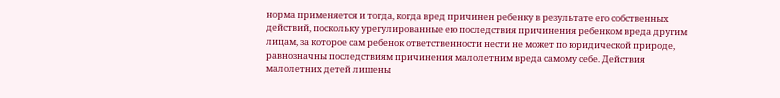норма применяется и тогда, когда вред причинен ребенку в результате его собственных действий, поскольку урегулированные ею последствия причинения ребенком вреда другим лицам, за которое сам ребенок ответственности нести не может по юридической природе, равнозначны последствиям причинения малолетним вреда самому себе. Действия малолетних детей лишены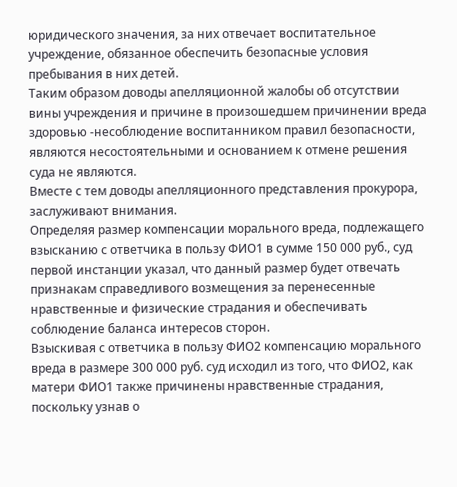юридического значения, за них отвечает воспитательное учреждение, обязанное обеспечить безопасные условия пребывания в них детей.
Таким образом доводы апелляционной жалобы об отсутствии вины учреждения и причине в произошедшем причинении вреда здоровью -несоблюдение воспитанником правил безопасности, являются несостоятельными и основанием к отмене решения суда не являются.
Вместе с тем доводы апелляционного представления прокурора, заслуживают внимания.
Определяя размер компенсации морального вреда, подлежащего взысканию с ответчика в пользу ФИО1 в сумме 150 000 руб., суд первой инстанции указал, что данный размер будет отвечать признакам справедливого возмещения за перенесенные нравственные и физические страдания и обеспечивать соблюдение баланса интересов сторон.
Взыскивая с ответчика в пользу ФИО2 компенсацию морального вреда в размере 300 000 руб. суд исходил из того, что ФИО2, как матери ФИО1 также причинены нравственные страдания, поскольку узнав о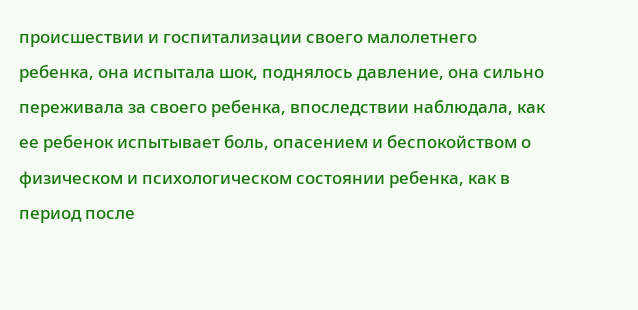происшествии и госпитализации своего малолетнего ребенка, она испытала шок, поднялось давление, она сильно переживала за своего ребенка, впоследствии наблюдала, как ее ребенок испытывает боль, опасением и беспокойством о физическом и психологическом состоянии ребенка, как в период после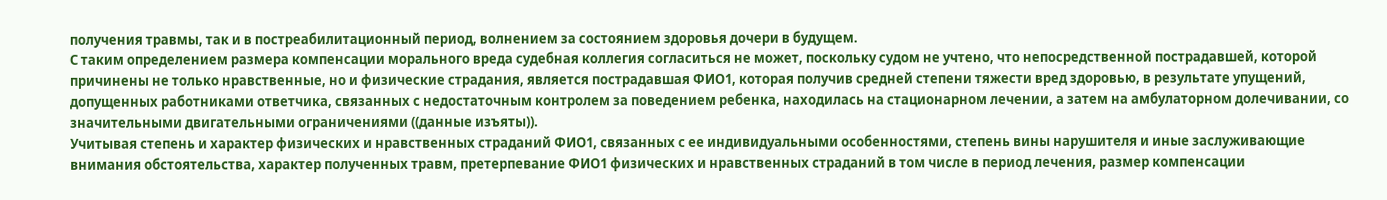получения травмы, так и в постреабилитационный период, волнением за состоянием здоровья дочери в будущем.
С таким определением размера компенсации морального вреда судебная коллегия согласиться не может, поскольку судом не учтено, что непосредственной пострадавшей, которой причинены не только нравственные, но и физические страдания, является пострадавшая ФИО1, которая получив средней степени тяжести вред здоровью, в результате упущений, допущенных работниками ответчика, связанных с недостаточным контролем за поведением ребенка, находилась на стационарном лечении, а затем на амбулаторном долечивании, со значительными двигательными ограничениями ((данные изъяты)).
Учитывая степень и характер физических и нравственных страданий ФИО1, связанных с ее индивидуальными особенностями, степень вины нарушителя и иные заслуживающие внимания обстоятельства, характер полученных травм, претерпевание ФИО1 физических и нравственных страданий в том числе в период лечения, размер компенсации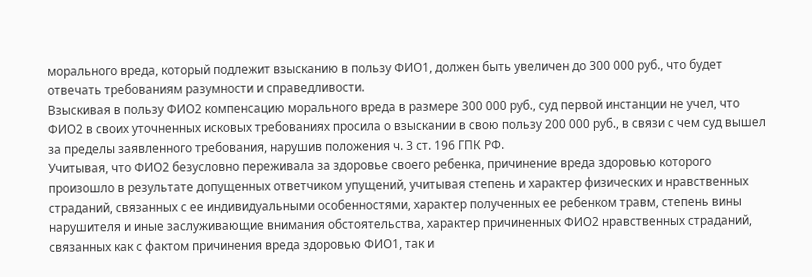морального вреда, который подлежит взысканию в пользу ФИО1, должен быть увеличен до 300 000 руб., что будет отвечать требованиям разумности и справедливости.
Взыскивая в пользу ФИО2 компенсацию морального вреда в размере 300 000 руб., суд первой инстанции не учел, что ФИО2 в своих уточненных исковых требованиях просила о взыскании в свою пользу 200 000 руб., в связи с чем суд вышел за пределы заявленного требования, нарушив положения ч. 3 ст. 196 ГПК РФ.
Учитывая, что ФИО2 безусловно переживала за здоровье своего ребенка, причинение вреда здоровью которого произошло в результате допущенных ответчиком упущений, учитывая степень и характер физических и нравственных страданий, связанных с ее индивидуальными особенностями, характер полученных ее ребенком травм, степень вины нарушителя и иные заслуживающие внимания обстоятельства, характер причиненных ФИО2 нравственных страданий, связанных как с фактом причинения вреда здоровью ФИО1, так и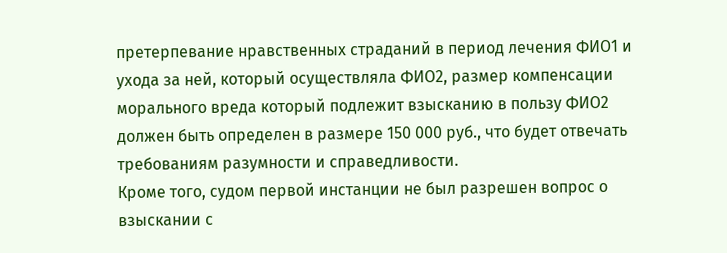претерпевание нравственных страданий в период лечения ФИО1 и ухода за ней, который осуществляла ФИО2, размер компенсации морального вреда который подлежит взысканию в пользу ФИО2 должен быть определен в размере 150 000 руб., что будет отвечать требованиям разумности и справедливости.
Кроме того, судом первой инстанции не был разрешен вопрос о взыскании с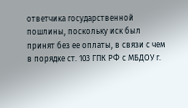ответчика государственной пошлины, поскольку иск был принят без ее оплаты, в связи с чем в порядке ст. 103 ГПК РФ с МБДОУ г.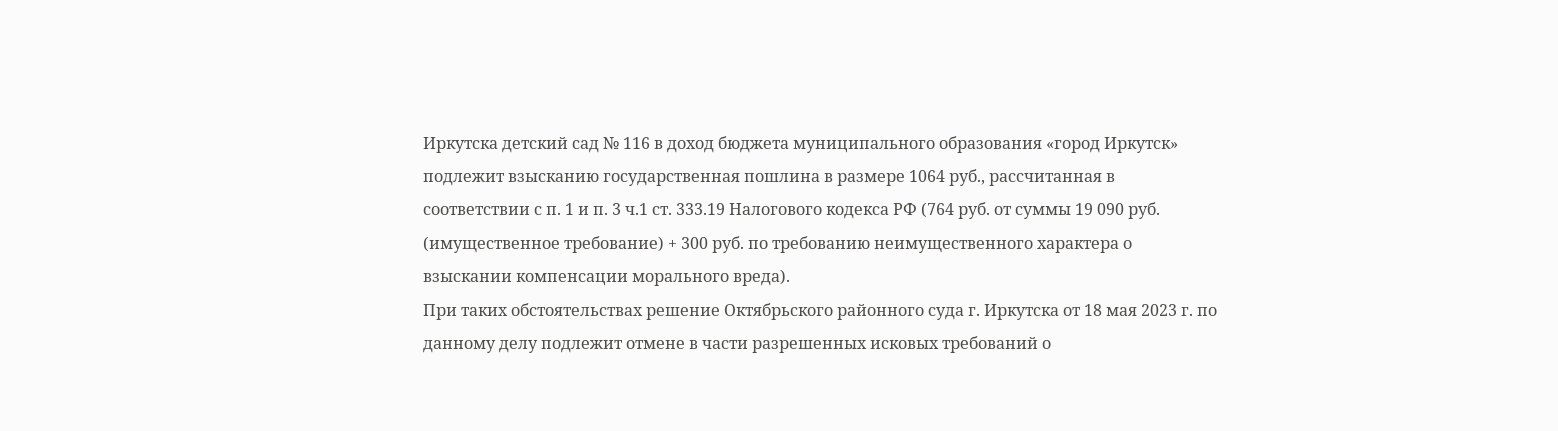Иркутска детский сад № 116 в доход бюджета муниципального образования «город Иркутск» подлежит взысканию государственная пошлина в размере 1064 руб., рассчитанная в соответствии с п. 1 и п. 3 ч.1 ст. 333.19 Налогового кодекса РФ (764 руб. от суммы 19 090 руб. (имущественное требование) + 300 руб. по требованию неимущественного характера о взыскании компенсации морального вреда).
При таких обстоятельствах решение Октябрьского районного суда г. Иркутска от 18 мая 2023 г. по данному делу подлежит отмене в части разрешенных исковых требований о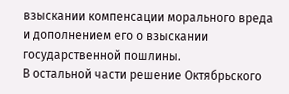взыскании компенсации морального вреда и дополнением его о взыскании государственной пошлины.
В остальной части решение Октябрьского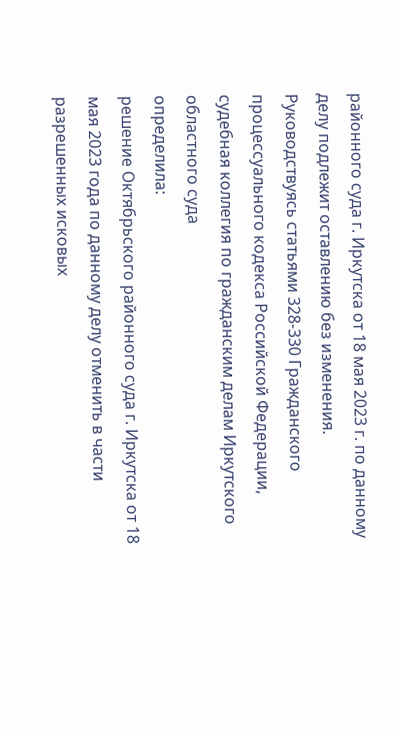районного суда г. Иркутска от 18 мая 2023 г. по данному делу подлежит оставлению без изменения.
Руководствуясь статьями 328-330 Гражданского процессуального кодекса Российской Федерации, судебная коллегия по гражданским делам Иркутского областного суда
определила:
решение Октябрьского районного суда г. Иркутска от 18 мая 2023 года по данному делу отменить в части разрешенных исковых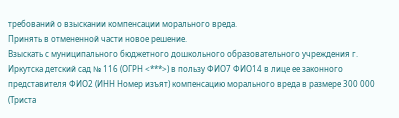требований о взыскании компенсации морального вреда.
Принять в отмененной части новое решение.
Взыскать с муниципального бюджетного дошкольного образовательного учреждения г. Иркутска детский сад № 116 (ОГРН <***>) в пользу ФИО7 ФИО14 в лице ее законного представителя ФИО2 (ИНН Номер изъят) компенсацию морального вреда в размере 300 000 (Триста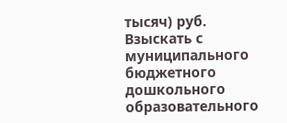тысяч) руб.
Взыскать с муниципального бюджетного дошкольного образовательного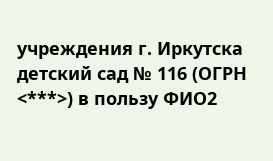учреждения г. Иркутска детский сад № 116 (ОГРН <***>) в пользу ФИО2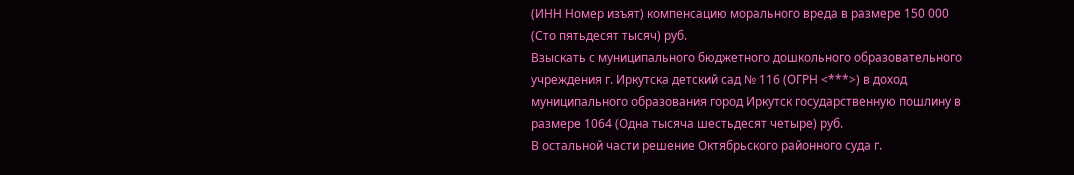(ИНН Номер изъят) компенсацию морального вреда в размере 150 000 (Сто пятьдесят тысяч) руб.
Взыскать с муниципального бюджетного дошкольного образовательного учреждения г. Иркутска детский сад № 116 (ОГРН <***>) в доход муниципального образования город Иркутск государственную пошлину в размере 1064 (Одна тысяча шестьдесят четыре) руб.
В остальной части решение Октябрьского районного суда г.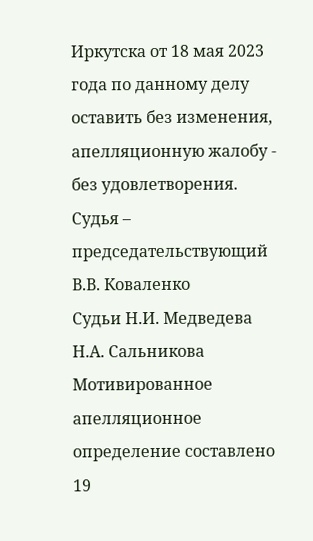Иркутска от 18 мая 2023 года по данному делу оставить без изменения, апелляционную жалобу - без удовлетворения.
Судья – председательствующий В.В. Коваленко
Судьи Н.И. Медведева
Н.А. Сальникова
Мотивированное апелляционное определение составлено 19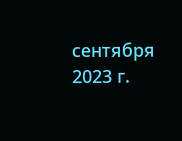сентября 2023 г.